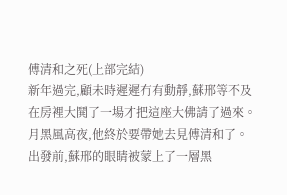傅清和之死(上部完結)
新年過完,顧未時遲遲冇有動靜,蘇邢等不及在房裡大鬨了一場才把這座大佛請了過來。
月黑風高夜,他終於要帶她去見傅清和了。
出發前,蘇邢的眼睛被蒙上了一層黑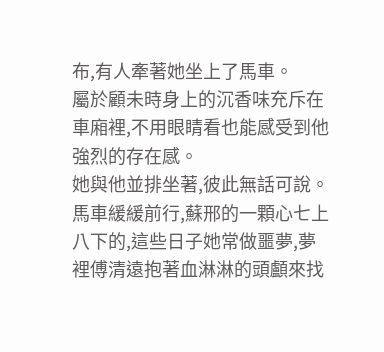布,有人牽著她坐上了馬車。
屬於顧未時身上的沉香味充斥在車廂裡,不用眼睛看也能感受到他強烈的存在感。
她與他並排坐著,彼此無話可說。
馬車緩緩前行,蘇邢的一顆心七上八下的,這些日子她常做噩夢,夢裡傅清遠抱著血淋淋的頭顱來找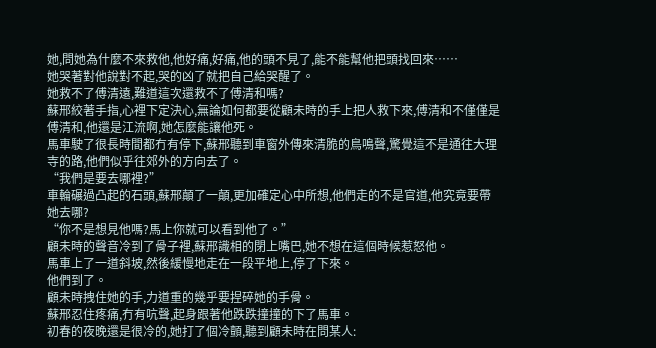她,問她為什麼不來救他,他好痛,好痛,他的頭不見了,能不能幫他把頭找回來……
她哭著對他說對不起,哭的凶了就把自己給哭醒了。
她救不了傅清遠,難道這次還救不了傅清和嗎?
蘇邢絞著手指,心裡下定決心,無論如何都要從顧未時的手上把人救下來,傅清和不僅僅是傅清和,他還是江流啊,她怎麼能讓他死。
馬車駛了很長時間都冇有停下,蘇邢聽到車窗外傳來清脆的鳥鳴聲,驚覺這不是通往大理寺的路,他們似乎往郊外的方向去了。
“我們是要去哪裡?”
車輪碾過凸起的石頭,蘇邢顛了一顛,更加確定心中所想,他們走的不是官道,他究竟要帶她去哪?
“你不是想見他嗎?馬上你就可以看到他了。”
顧未時的聲音冷到了骨子裡,蘇邢識相的閉上嘴巴,她不想在這個時候惹怒他。
馬車上了一道斜坡,然後緩慢地走在一段平地上,停了下來。
他們到了。
顧未時拽住她的手,力道重的幾乎要捏碎她的手骨。
蘇邢忍住疼痛,冇有吭聲,起身跟著他跌跌撞撞的下了馬車。
初春的夜晚還是很冷的,她打了個冷顫,聽到顧未時在問某人: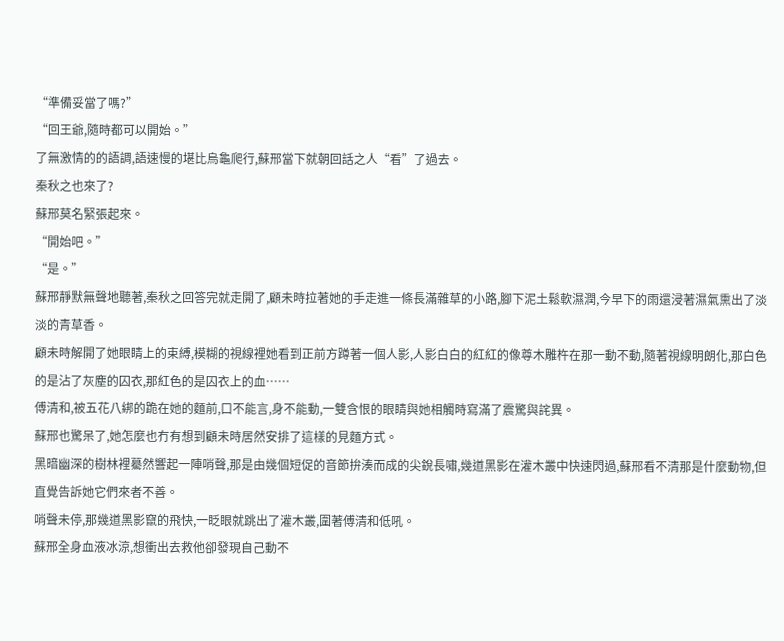“準備妥當了嗎?”
“回王爺,隨時都可以開始。”
了無激情的的語調,語速慢的堪比烏龜爬行,蘇邢當下就朝回話之人“看”了過去。
秦秋之也來了?
蘇邢莫名緊張起來。
“開始吧。”
“是。”
蘇邢靜默無聲地聽著,秦秋之回答完就走開了,顧未時拉著她的手走進一條長滿雜草的小路,腳下泥土鬆軟濕潤,今早下的雨還浸著濕氣熏出了淡淡的青草香。
顧未時解開了她眼睛上的束縛,模糊的視線裡她看到正前方蹲著一個人影,人影白白的紅紅的像尊木雕杵在那一動不動,隨著視線明朗化,那白色的是沾了灰塵的囚衣,那紅色的是囚衣上的血……
傅清和,被五花八綁的跪在她的麵前,口不能言,身不能動,一雙含恨的眼睛與她相觸時寫滿了震驚與詫異。
蘇邢也驚呆了,她怎麼也冇有想到顧未時居然安排了這樣的見麵方式。
黑暗幽深的樹林裡驀然響起一陣哨聲,那是由幾個短促的音節拚湊而成的尖銳長嘯,幾道黑影在灌木叢中快速閃過,蘇邢看不清那是什麼動物,但直覺告訴她它們來者不善。
哨聲未停,那幾道黑影竄的飛快,一眨眼就跳出了灌木叢,圍著傅清和低吼。
蘇邢全身血液冰涼,想衝出去救他卻發現自己動不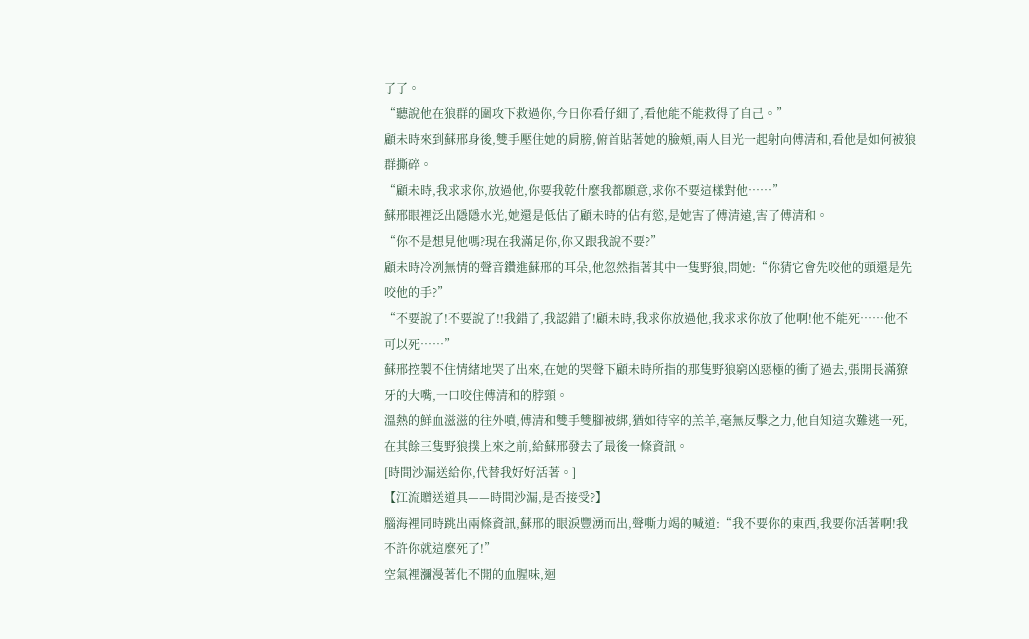了了。
“聽說他在狼群的圍攻下救過你,今日你看仔細了,看他能不能救得了自己。”
顧未時來到蘇邢身後,雙手壓住她的肩膀,俯首貼著她的臉頰,兩人目光一起射向傅清和,看他是如何被狼群撕碎。
“顧未時,我求求你,放過他,你要我乾什麼我都願意,求你不要這樣對他……”
蘇邢眼裡泛出隱隱水光,她還是低估了顧未時的佔有慾,是她害了傅清遠,害了傅清和。
“你不是想見他嗎?現在我滿足你,你又跟我說不要?”
顧未時冷冽無情的聲音鑽進蘇邢的耳朵,他忽然指著其中一隻野狼,問她:“你猜它會先咬他的頭還是先咬他的手?”
“不要說了!不要說了!!我錯了,我認錯了!顧未時,我求你放過他,我求求你放了他啊!他不能死……他不可以死……”
蘇邢控製不住情緒地哭了出來,在她的哭聲下顧未時所指的那隻野狼窮凶惡極的衝了過去,張開長滿獠牙的大嘴,一口咬住傅清和的脖頸。
溫熱的鮮血滋滋的往外噴,傅清和雙手雙腳被綁,猶如待宰的羔羊,毫無反擊之力,他自知這次難逃一死,在其餘三隻野狼撲上來之前,給蘇邢發去了最後一條資訊。
[時間沙漏送給你,代替我好好活著。]
【江流贈送道具——時間沙漏,是否接受?】
腦海裡同時跳出兩條資訊,蘇邢的眼淚豐湧而出,聲嘶力竭的喊道:“我不要你的東西,我要你活著啊!我不許你就這麼死了!”
空氣裡瀰漫著化不開的血腥味,迴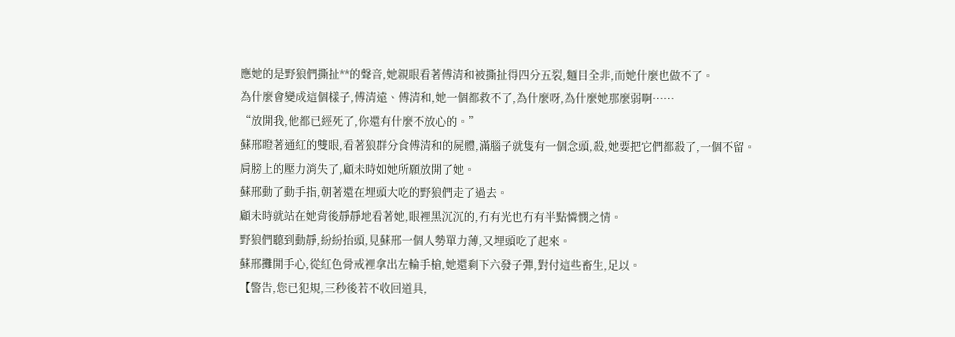應她的是野狼們撕扯**的聲音,她親眼看著傅清和被撕扯得四分五裂,麵目全非,而她什麼也做不了。
為什麼會變成這個樣子,傅清遠、傅清和,她一個都救不了,為什麼呀,為什麼她那麼弱啊……
“放開我,他都已經死了,你還有什麼不放心的。”
蘇邢瞪著通紅的雙眼,看著狼群分食傅清和的屍體,滿腦子就隻有一個念頭,殺,她要把它們都殺了,一個不留。
肩膀上的壓力消失了,顧未時如她所願放開了她。
蘇邢動了動手指,朝著還在埋頭大吃的野狼們走了過去。
顧未時就站在她背後靜靜地看著她,眼裡黑沉沉的,冇有光也冇有半點憐憫之情。
野狼們聽到動靜,紛紛抬頭,見蘇邢一個人勢單力薄,又埋頭吃了起來。
蘇邢攤開手心,從紅色骨戒裡拿出左輪手槍,她還剩下六發子彈,對付這些畜生,足以。
【警告,您已犯規,三秒後若不收回道具,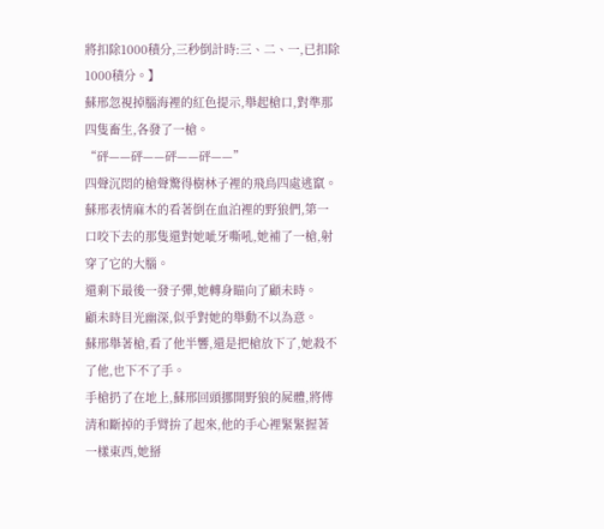將扣除1000積分,三秒倒計時:三、二、一,已扣除1000積分。】
蘇邢忽視掉腦海裡的紅色提示,舉起槍口,對準那四隻畜生,各發了一槍。
“砰——砰——砰——砰——”
四聲沉悶的槍聲驚得樹林子裡的飛鳥四處逃竄。
蘇邢表情麻木的看著倒在血泊裡的野狼們,第一口咬下去的那隻還對她呲牙嘶吼,她補了一槍,射穿了它的大腦。
還剩下最後一發子彈,她轉身瞄向了顧未時。
顧未時目光幽深,似乎對她的舉動不以為意。
蘇邢舉著槍,看了他半響,還是把槍放下了,她殺不了他,也下不了手。
手槍扔了在地上,蘇邢回頭挪開野狼的屍體,將傅清和斷掉的手臂拚了起來,他的手心裡緊緊握著一樣東西,她掰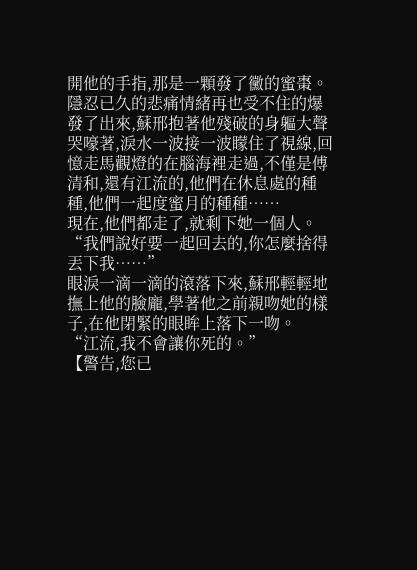開他的手指,那是一顆發了黴的蜜棗。
隱忍已久的悲痛情緒再也受不住的爆發了出來,蘇邢抱著他殘破的身軀大聲哭嚎著,淚水一波接一波矇住了視線,回憶走馬觀燈的在腦海裡走過,不僅是傅清和,還有江流的,他們在休息處的種種,他們一起度蜜月的種種……
現在,他們都走了,就剩下她一個人。
“我們說好要一起回去的,你怎麼捨得丟下我……”
眼淚一滴一滴的滾落下來,蘇邢輕輕地撫上他的臉龐,學著他之前親吻她的樣子,在他閉緊的眼眸上落下一吻。
“江流,我不會讓你死的。”
【警告,您已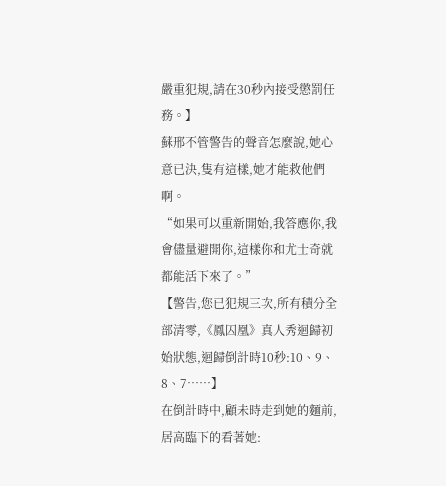嚴重犯規,請在30秒內接受懲罰任務。】
蘇邢不管警告的聲音怎麼說,她心意已決,隻有這樣,她才能救他們啊。
“如果可以重新開始,我答應你,我會儘量避開你,這樣你和尤士奇就都能活下來了。”
【警告,您已犯規三次,所有積分全部清零,《鳳囚凰》真人秀迴歸初始狀態,迴歸倒計時10秒:10、9、8、7……】
在倒計時中,顧未時走到她的麵前,居高臨下的看著她: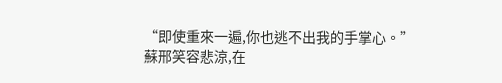“即使重來一遍,你也逃不出我的手掌心。”
蘇邢笑容悲涼,在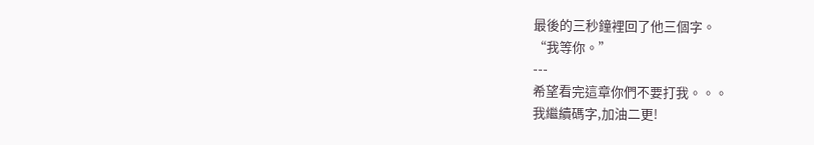最後的三秒鐘裡回了他三個字。
“我等你。”
---
希望看完這章你們不要打我。。。
我繼續碼字,加油二更!